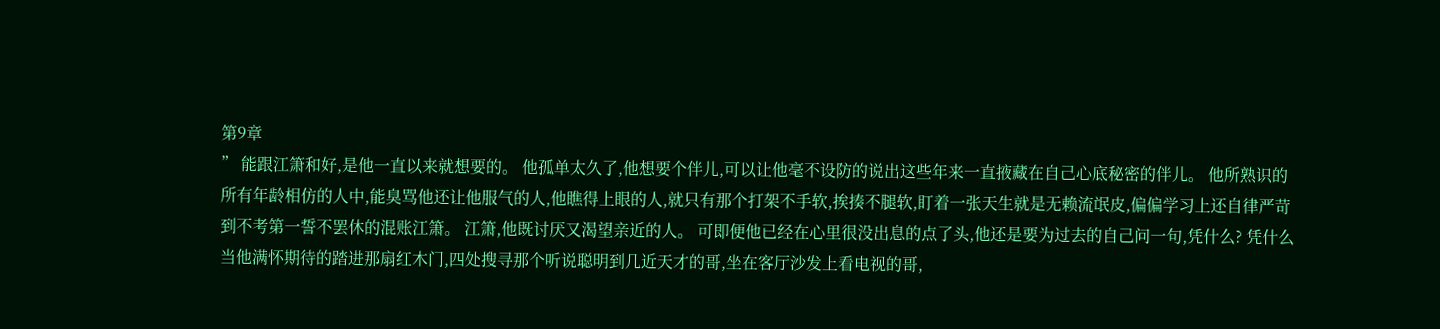第9章
” 能跟江箫和好,是他一直以来就想要的。 他孤单太久了,他想要个伴儿,可以让他毫不设防的说出这些年来一直掖藏在自己心底秘密的伴儿。 他所熟识的所有年龄相仿的人中,能臭骂他还让他服气的人,他瞧得上眼的人,就只有那个打架不手软,挨揍不腿软,盯着一张天生就是无赖流氓皮,偏偏学习上还自律严苛到不考第一誓不罢休的混账江箫。 江箫,他既讨厌又渴望亲近的人。 可即便他已经在心里很没出息的点了头,他还是要为过去的自己问一句,凭什么? 凭什么当他满怀期待的踏进那扇红木门,四处搜寻那个听说聪明到几近天才的哥,坐在客厅沙发上看电视的哥,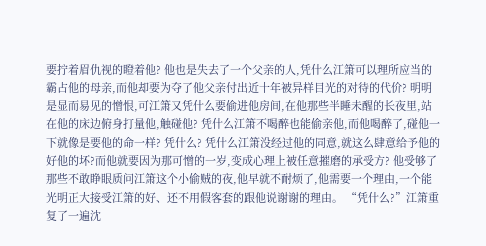要拧着眉仇视的瞪着他? 他也是失去了一个父亲的人,凭什么江箫可以理所应当的霸占他的母亲,而他却要为夺了他父亲付出近十年被异样目光的对待的代价? 明明是显而易见的憎恨,可江箫又凭什么要偷进他房间,在他那些半睡未醒的长夜里,站在他的床边俯身打量他,触碰他? 凭什么江箫不喝醉也能偷亲他,而他喝醉了,碰他一下就像是要他的命一样? 凭什么? 凭什么江箫没经过他的同意,就这么肆意给予他的好他的坏?而他就要因为那可憎的一岁,变成心理上被任意摧磨的承受方? 他受够了那些不敢睁眼质问江箫这个小偷贼的夜,他早就不耐烦了,他需要一个理由,一个能光明正大接受江箫的好、还不用假客套的跟他说谢谢的理由。 “凭什么?”江箫重复了一遍沈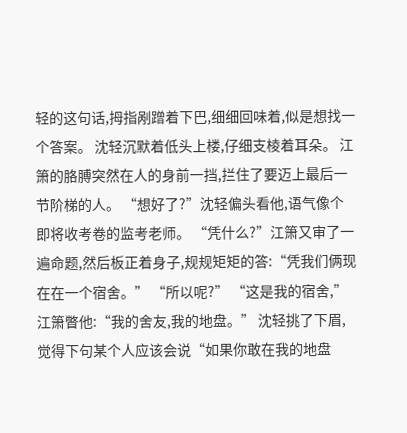轻的这句话,拇指剐蹭着下巴,细细回味着,似是想找一个答案。 沈轻沉默着低头上楼,仔细支棱着耳朵。 江箫的胳膊突然在人的身前一挡,拦住了要迈上最后一节阶梯的人。 “想好了?”沈轻偏头看他,语气像个即将收考卷的监考老师。 “凭什么?”江箫又审了一遍命题,然后板正着身子,规规矩矩的答:“凭我们俩现在在一个宿舍。” “所以呢?” “这是我的宿舍,”江箫瞥他:“我的舍友,我的地盘。” 沈轻挑了下眉,觉得下句某个人应该会说“如果你敢在我的地盘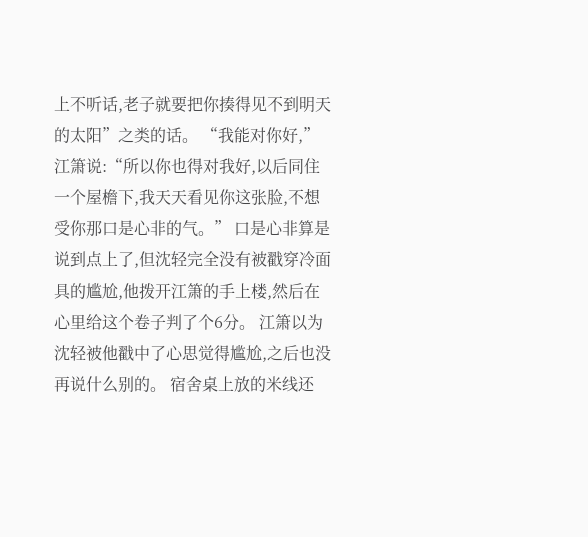上不听话,老子就要把你揍得见不到明天的太阳”之类的话。 “我能对你好,”江箫说:“所以你也得对我好,以后同住一个屋檐下,我天天看见你这张脸,不想受你那口是心非的气。” 口是心非算是说到点上了,但沈轻完全没有被戳穿冷面具的尴尬,他拨开江箫的手上楼,然后在心里给这个卷子判了个6分。 江箫以为沈轻被他戳中了心思觉得尴尬,之后也没再说什么别的。 宿舍桌上放的米线还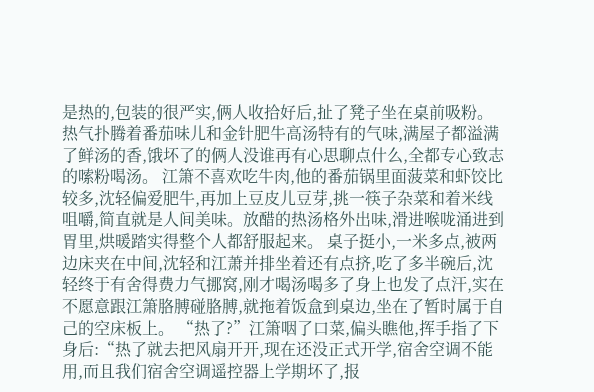是热的,包装的很严实,俩人收拾好后,扯了凳子坐在桌前吸粉。 热气扑腾着番茄味儿和金针肥牛高汤特有的气味,满屋子都溢满了鲜汤的香,饿坏了的俩人没谁再有心思聊点什么,全都专心致志的嗦粉喝汤。 江箫不喜欢吃牛肉,他的番茄锅里面菠菜和虾饺比较多,沈轻偏爱肥牛,再加上豆皮儿豆芽,挑一筷子杂菜和着米线咀嚼,简直就是人间美味。放醋的热汤格外出味,滑进喉咙涌进到胃里,烘暖踏实得整个人都舒服起来。 桌子挺小,一米多点,被两边床夹在中间,沈轻和江萧并排坐着还有点挤,吃了多半碗后,沈轻终于有舍得费力气挪窝,刚才喝汤喝多了身上也发了点汗,实在不愿意跟江箫胳膊碰胳膊,就拖着饭盒到桌边,坐在了暂时属于自己的空床板上。 “热了?”江箫咽了口菜,偏头瞧他,挥手指了下身后:“热了就去把风扇开开,现在还没正式开学,宿舍空调不能用,而且我们宿舍空调遥控器上学期坏了,报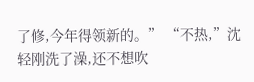了修,今年得领新的。” “不热,”沈轻刚洗了澡,还不想吹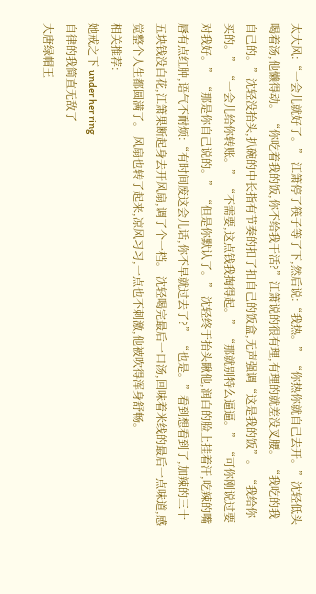太大风:“一会儿就好了。” 江箫停了筷子等了下,然后说:“我热。” “你热你就自己去开。”沈轻低头喝着汤,他懒得动。 “你吃着我的饭,你不给我干活?”江箫说的很有理,有理的就差没叉腰。 “我吃的我自己的。”沈轻没抬头,扒碗的中长指有节奏的扣了扣自己的饭盒,无声强调“这是我的饭”。 “我给你买的。” “一会儿给你转账。” “不需要,这点钱我掏得起。” “那就别特么逼逼。” “可你刚说过要对我好。” “那是你自己说的。” “但是你默认了。” 沈轻终于抬头瞅他,润白的脸上挂着汗,吃辣的嘴唇有点红肿,语气不耐烦:“有时间废这会儿话,你不早就过去了?” “也是。”看到想看到了,加辣的三十五块钱没白花,江箫果断起身去开风扇,调了个一档。 沈轻喝完最后一口汤,回味着米线的最后一点味道,感觉整个人生都圆满了。 风扇也转了起来,凉风习习,一点也不刺激,他被吹得浑身舒畅。
相关推荐:
她戒之下 under her ring
自律的我简直无敌了
大唐绿帽王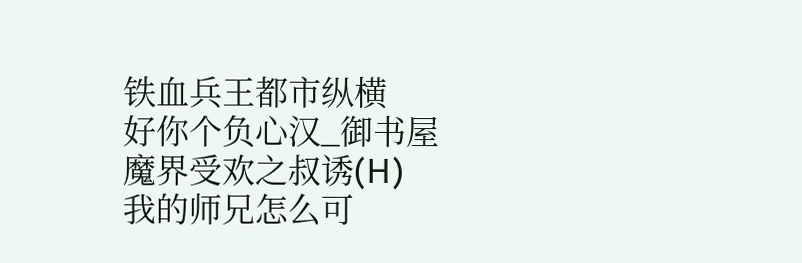铁血兵王都市纵横
好你个负心汉_御书屋
魔界受欢之叔诱(H)
我的师兄怎么可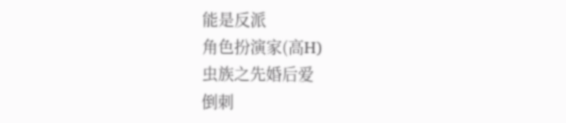能是反派
角色扮演家(高H)
虫族之先婚后爱
倒刺